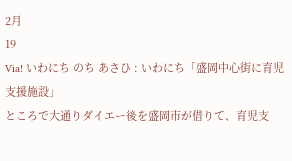2月
19
Via! いわにち のち あさひ : いわにち「盛岡中心街に育児支援施設」
ところで大通りダイエー後を盛岡市が借りて、育児支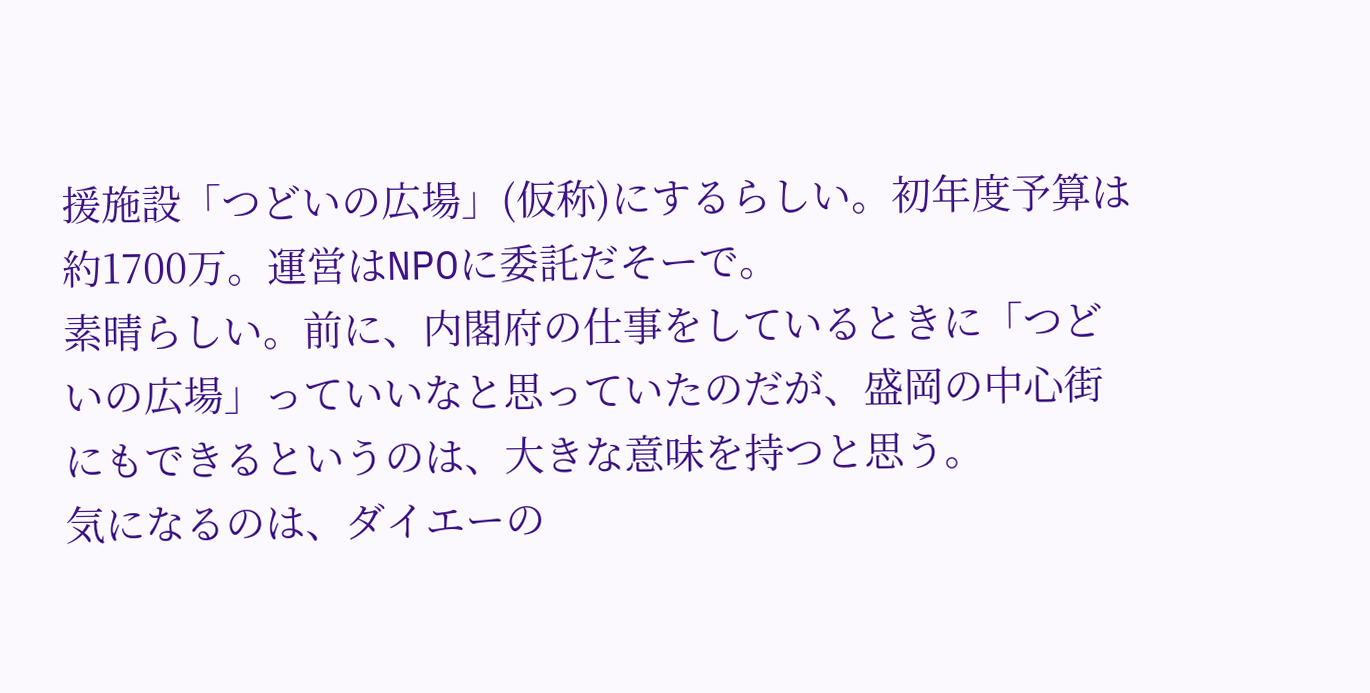援施設「つどいの広場」(仮称)にするらしい。初年度予算は約1700万。運営はNPOに委託だそーで。
素晴らしい。前に、内閣府の仕事をしているときに「つどいの広場」っていいなと思っていたのだが、盛岡の中心街にもできるというのは、大きな意味を持つと思う。
気になるのは、ダイエーの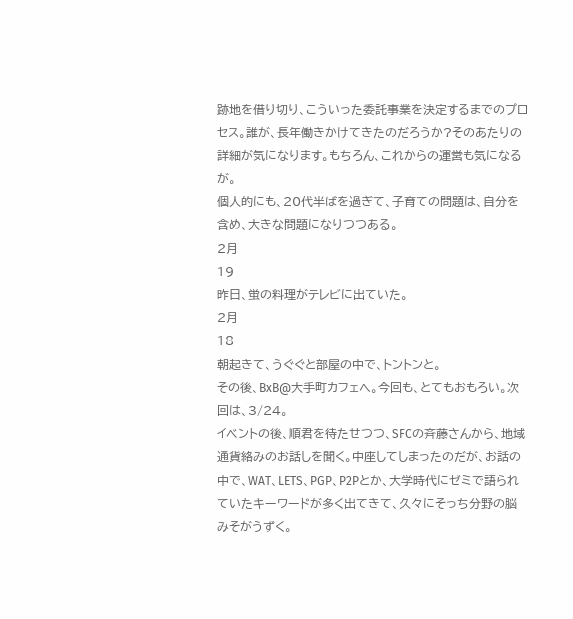跡地を借り切り、こういった委託事業を決定するまでのプロセス。誰が、長年働きかけてきたのだろうか?そのあたりの詳細が気になります。もちろん、これからの運営も気になるが。
個人的にも、20代半ばを過ぎて、子育ての問題は、自分を含め、大きな問題になりつつある。
2月
19
昨日、蛍の料理がテレビに出ていた。
2月
18
朝起きて、うぐぐと部屋の中で、トントンと。
その後、BxB@大手町カフェへ。今回も、とてもおもろい。次回は、3/24。
イベントの後、順君を待たせつつ、SFCの斉藤さんから、地域通貨絡みのお話しを聞く。中座してしまったのだが、お話の中で、WAT、LETS、PGP、P2Pとか、大学時代にゼミで語られていたキーワードが多く出てきて、久々にそっち分野の脳みそがうずく。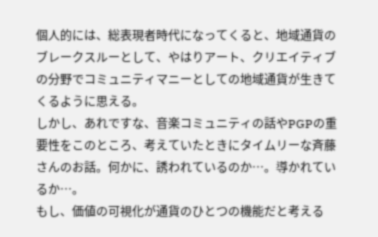個人的には、総表現者時代になってくると、地域通貨のブレークスルーとして、やはりアート、クリエイティブの分野でコミュニティマニーとしての地域通貨が生きてくるように思える。
しかし、あれですな、音楽コミュニティの話やPGPの重要性をこのところ、考えていたときにタイムリーな斉藤さんのお話。何かに、誘われているのか…。導かれているか…。
もし、価値の可視化が通貨のひとつの機能だと考える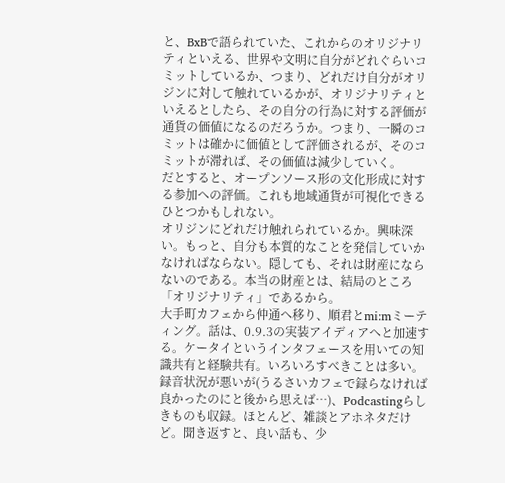と、BxBで語られていた、これからのオリジナリティといえる、世界や文明に自分がどれぐらいコミットしているか、つまり、どれだけ自分がオリジンに対して触れているかが、オリジナリティといえるとしたら、その自分の行為に対する評価が通貨の価値になるのだろうか。つまり、一瞬のコミットは確かに価値として評価されるが、そのコミットが滞れば、その価値は減少していく。
だとすると、オープンソース形の文化形成に対する参加への評価。これも地域通貨が可視化できるひとつかもしれない。
オリジンにどれだけ触れられているか。興味深い。もっと、自分も本質的なことを発信していかなければならない。隠しても、それは財産にならないのである。本当の財産とは、結局のところ「オリジナリティ」であるから。
大手町カフェから仲通へ移り、順君とmi:mミーティング。話は、0.9.3の実装アイディアへと加速する。ケータイというインタフェースを用いての知識共有と経験共有。いろいろすべきことは多い。録音状況が悪いが(うるさいカフェで録らなければ良かったのにと後から思えば…)、Podcastingらしきものも収録。ほとんど、雑談とアホネタだけど。聞き返すと、良い話も、少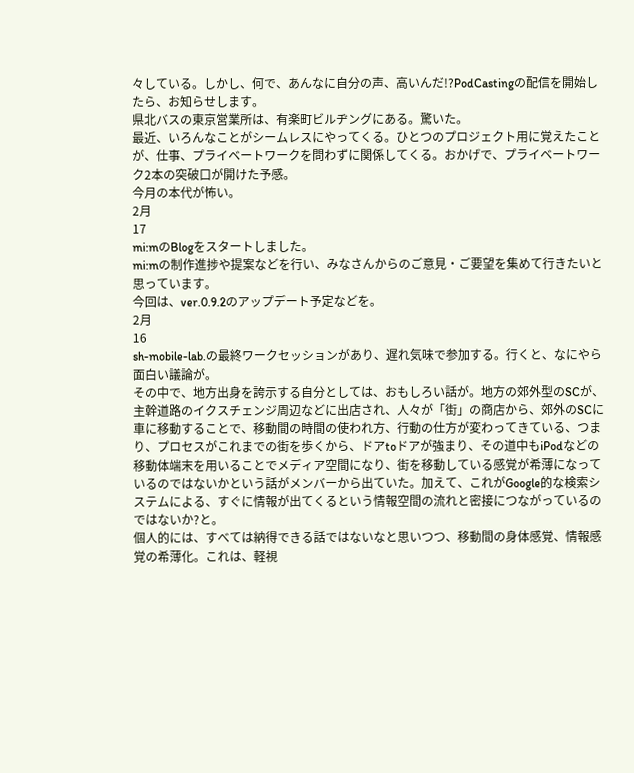々している。しかし、何で、あんなに自分の声、高いんだ!?PodCastingの配信を開始したら、お知らせします。
県北バスの東京営業所は、有楽町ビルヂングにある。驚いた。
最近、いろんなことがシームレスにやってくる。ひとつのプロジェクト用に覚えたことが、仕事、プライベートワークを問わずに関係してくる。おかげで、プライベートワーク2本の突破口が開けた予感。
今月の本代が怖い。
2月
17
mi:mのBlogをスタートしました。
mi:mの制作進捗や提案などを行い、みなさんからのご意見・ご要望を集めて行きたいと思っています。
今回は、ver.0.9.2のアップデート予定などを。
2月
16
sh-mobile-lab.の最終ワークセッションがあり、遅れ気味で参加する。行くと、なにやら面白い議論が。
その中で、地方出身を誇示する自分としては、おもしろい話が。地方の郊外型のSCが、主幹道路のイクスチェンジ周辺などに出店され、人々が「街」の商店から、郊外のSCに車に移動することで、移動間の時間の使われ方、行動の仕方が変わってきている、つまり、プロセスがこれまでの街を歩くから、ドアtoドアが強まり、その道中もiPodなどの移動体端末を用いることでメディア空間になり、街を移動している感覚が希薄になっているのではないかという話がメンバーから出ていた。加えて、これがGoogle的な検索システムによる、すぐに情報が出てくるという情報空間の流れと密接につながっているのではないか?と。
個人的には、すべては納得できる話ではないなと思いつつ、移動間の身体感覚、情報感覚の希薄化。これは、軽視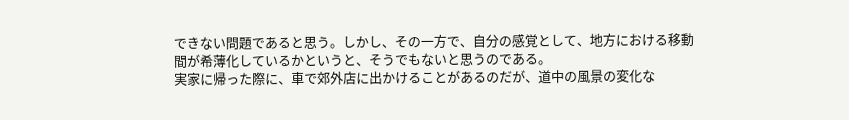できない問題であると思う。しかし、その一方で、自分の感覚として、地方における移動間が希薄化しているかというと、そうでもないと思うのである。
実家に帰った際に、車で郊外店に出かけることがあるのだが、道中の風景の変化な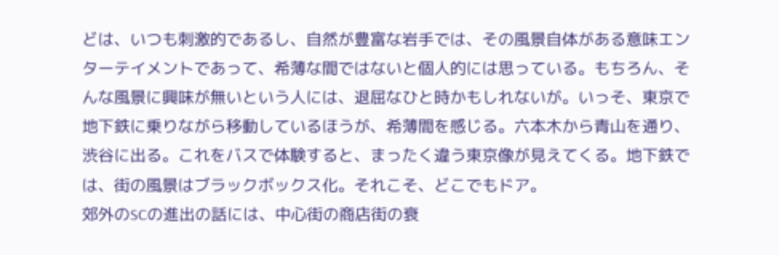どは、いつも刺激的であるし、自然が豊富な岩手では、その風景自体がある意味エンターテイメントであって、希薄な間ではないと個人的には思っている。もちろん、そんな風景に興味が無いという人には、退屈なひと時かもしれないが。いっそ、東京で地下鉄に乗りながら移動しているほうが、希薄間を感じる。六本木から青山を通り、渋谷に出る。これをバスで体験すると、まったく違う東京像が見えてくる。地下鉄では、街の風景はブラックボックス化。それこそ、どこでもドア。
郊外のSCの進出の話には、中心街の商店街の衰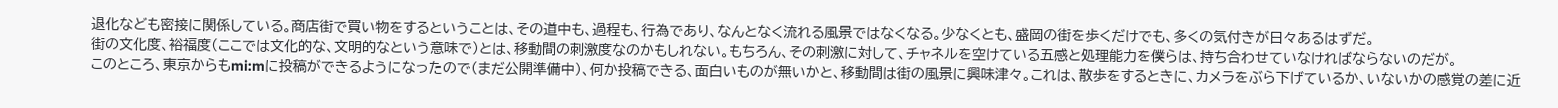退化なども密接に関係している。商店街で買い物をするということは、その道中も、過程も、行為であり、なんとなく流れる風景ではなくなる。少なくとも、盛岡の街を歩くだけでも、多くの気付きが日々あるはずだ。
街の文化度、裕福度(ここでは文化的な、文明的なという意味で)とは、移動間の刺激度なのかもしれない。もちろん、その刺激に対して、チャネルを空けている五感と処理能力を僕らは、持ち合わせていなければならないのだが。
このところ、東京からもmi:mに投稿ができるようになったので(まだ公開準備中)、何か投稿できる、面白いものが無いかと、移動間は街の風景に興味津々。これは、散歩をするときに、カメラをぶら下げているか、いないかの感覚の差に近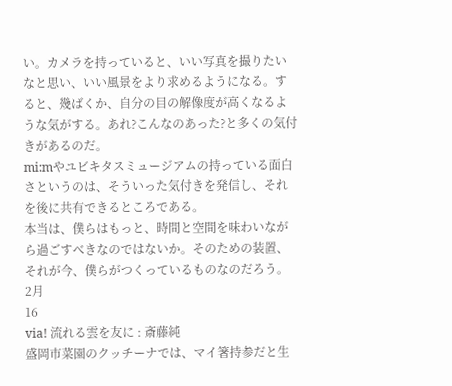い。カメラを持っていると、いい写真を撮りたいなと思い、いい風景をより求めるようになる。すると、幾ばくか、自分の目の解像度が高くなるような気がする。あれ?こんなのあった?と多くの気付きがあるのだ。
mi:mやユビキタスミュージアムの持っている面白さというのは、そういった気付きを発信し、それを後に共有できるところである。
本当は、僕らはもっと、時間と空間を味わいながら過ごすべきなのではないか。そのための装置、それが今、僕らがつくっているものなのだろう。
2月
16
via! 流れる雲を友に : 斎藤純
盛岡市菜園のクッチーナでは、マイ箸持参だと生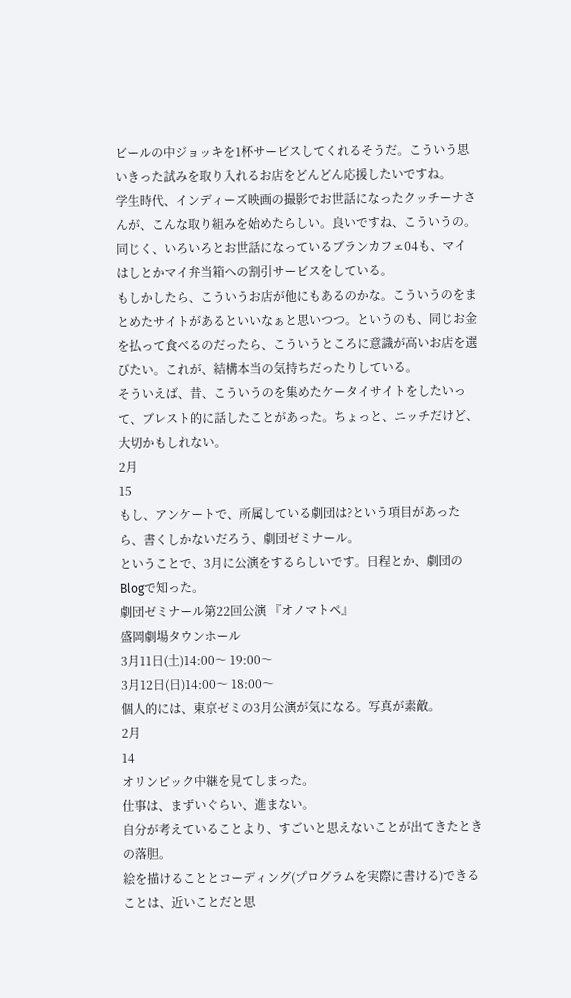ビールの中ジョッキを1杯サービスしてくれるそうだ。こういう思いきった試みを取り入れるお店をどんどん応援したいですね。
学生時代、インディーズ映画の撮影でお世話になったクッチーナさんが、こんな取り組みを始めたらしい。良いですね、こういうの。
同じく、いろいろとお世話になっているブランカフェ04も、マイはしとかマイ弁当箱への割引サービスをしている。
もしかしたら、こういうお店が他にもあるのかな。こういうのをまとめたサイトがあるといいなぁと思いつつ。というのも、同じお金を払って食べるのだったら、こういうところに意識が高いお店を選びたい。これが、結構本当の気持ちだったりしている。
そういえば、昔、こういうのを集めたケータイサイトをしたいって、ブレスト的に話したことがあった。ちょっと、ニッチだけど、大切かもしれない。
2月
15
もし、アンケートで、所属している劇団は?という項目があったら、書くしかないだろう、劇団ゼミナール。
ということで、3月に公演をするらしいです。日程とか、劇団のBlogで知った。
劇団ゼミナール第22回公演 『オノマトペ』
盛岡劇場タウンホール
3月11日(土)14:00〜 19:00〜
3月12日(日)14:00〜 18:00〜
個人的には、東京ゼミの3月公演が気になる。写真が素敵。
2月
14
オリンピック中継を見てしまった。
仕事は、まずいぐらい、進まない。
自分が考えていることより、すごいと思えないことが出てきたときの落胆。
絵を描けることとコーディング(プログラムを実際に書ける)できることは、近いことだと思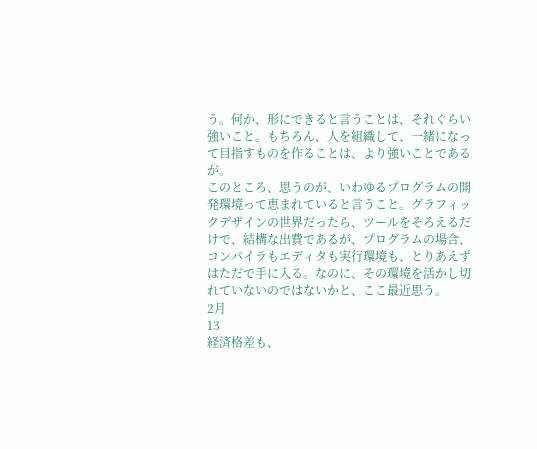う。何か、形にできると言うことは、それぐらい強いこと。もちろん、人を組織して、一緒になって目指すものを作ることは、より強いことであるが。
このところ、思うのが、いわゆるプログラムの開発環境って恵まれていると言うこと。グラフィックデザインの世界だったら、ツールをそろえるだけで、結構な出費であるが、プログラムの場合、コンパイラもエディタも実行環境も、とりあえずはただで手に入る。なのに、その環境を活かし切れていないのではないかと、ここ最近思う。
2月
13
経済格差も、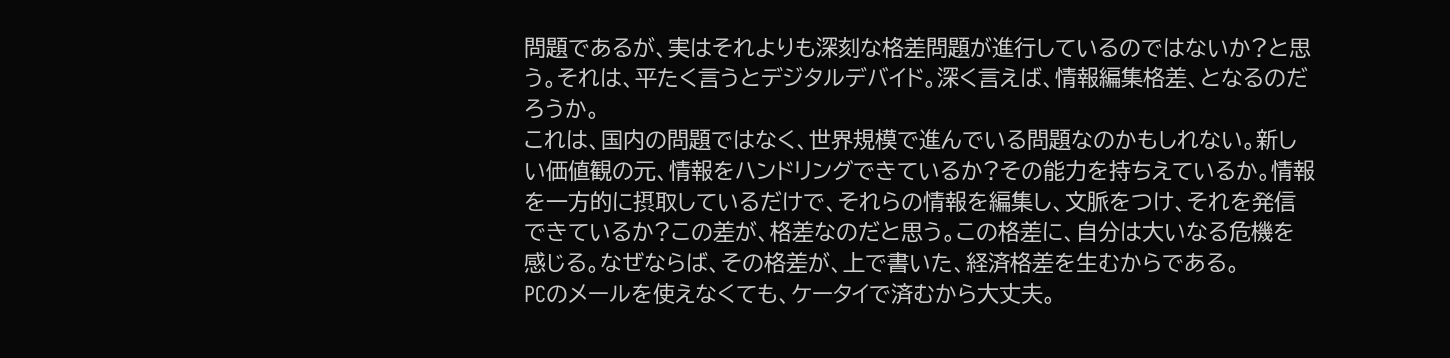問題であるが、実はそれよりも深刻な格差問題が進行しているのではないか?と思う。それは、平たく言うとデジタルデバイド。深く言えば、情報編集格差、となるのだろうか。
これは、国内の問題ではなく、世界規模で進んでいる問題なのかもしれない。新しい価値観の元、情報をハンドリングできているか?その能力を持ちえているか。情報を一方的に摂取しているだけで、それらの情報を編集し、文脈をつけ、それを発信できているか?この差が、格差なのだと思う。この格差に、自分は大いなる危機を感じる。なぜならば、その格差が、上で書いた、経済格差を生むからである。
PCのメールを使えなくても、ケータイで済むから大丈夫。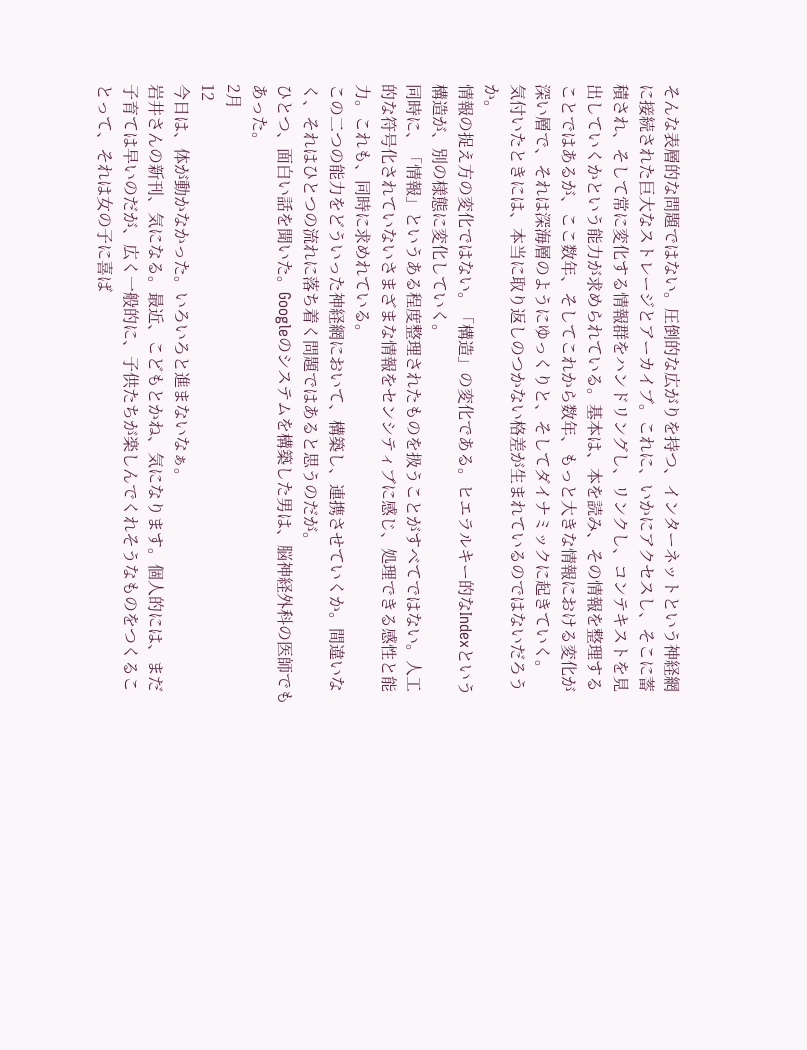そんな表層的な問題ではない。圧倒的な広がりを持つ、インターネットという神経網に接続された巨大なストレージとアーカイブ。これに、いかにアクセスし、そこに蓄積され、そして常に変化する情報群をハンドリングし、リンクし、コンテキストを見出していくかという能力が求められている。基本は、本を読み、その情報を整理することではあるが、ここ数年、そしてこれから数年、もっと大きな情報における変化が深い層で、それは深海層のようにゆっくりと、そしてダイナミックに起きていく。
気付いたときには、本当に取り返しのつかない格差が生まれているのではないだろうか。
情報の捉え方の変化ではない。「構造」の変化である。ヒエラルキー的なIndexという構造が、別の様態に変化していく。
同時に、「情報」というある程度整理されたものを扱うことがすべてではない。人工的な符号化されていないさまざまな情報をセンシティブに感じ、処理できる感性と能力。これも、同時に求めれている。
この二つの能力をどういった神経網において、構築し、連携させていくか。間違いなく、それはひとつの流れに落ち着く問題ではあると思うのだが。
ひとつ、面白い話を聞いた。Googleのシステムを構築した男は、脳神経外科の医師でもあった。
2月
12
今日は、体が動かなかった。いろいろと進まないなぁ。
岩井さんの新刊、気になる。最近、こどもとかね、気になります。個人的には、まだ子育ては早いのだが、広く一般的に、子供たちが楽しんでくれそうなものをつくることって、それは女の子に喜ば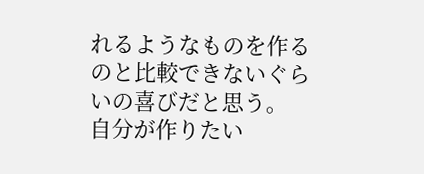れるようなものを作るのと比較できないぐらいの喜びだと思う。
自分が作りたい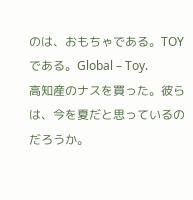のは、おもちゃである。TOYである。Global – Toy.
高知産のナスを買った。彼らは、今を夏だと思っているのだろうか。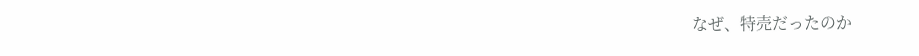なぜ、特売だったのか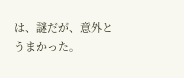は、謎だが、意外とうまかった。